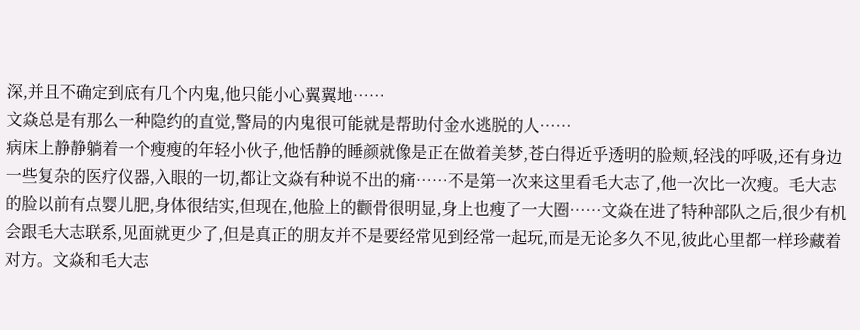深,并且不确定到底有几个内鬼,他只能小心翼翼地……
文焱总是有那么一种隐约的直觉,警局的内鬼很可能就是帮助付金水逃脱的人……
病床上静静躺着一个瘦瘦的年轻小伙子,他恬静的睡颜就像是正在做着美梦,苍白得近乎透明的脸颊,轻浅的呼吸,还有身边一些复杂的医疗仪器,入眼的一切,都让文焱有种说不出的痛……不是第一次来这里看毛大志了,他一次比一次瘦。毛大志的脸以前有点婴儿肥,身体很结实,但现在,他脸上的颧骨很明显,身上也瘦了一大圈……文焱在进了特种部队之后,很少有机会跟毛大志联系,见面就更少了,但是真正的朋友并不是要经常见到经常一起玩,而是无论多久不见,彼此心里都一样珍藏着对方。文焱和毛大志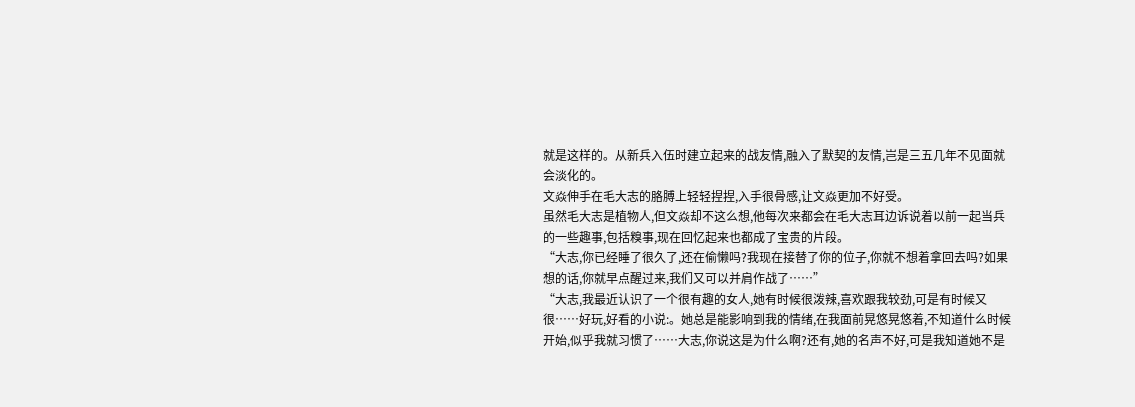就是这样的。从新兵入伍时建立起来的战友情,融入了默契的友情,岂是三五几年不见面就会淡化的。
文焱伸手在毛大志的胳膊上轻轻捏捏,入手很骨感,让文焱更加不好受。
虽然毛大志是植物人,但文焱却不这么想,他每次来都会在毛大志耳边诉说着以前一起当兵的一些趣事,包括糗事,现在回忆起来也都成了宝贵的片段。
“大志,你已经睡了很久了,还在偷懒吗?我现在接替了你的位子,你就不想着拿回去吗?如果想的话,你就早点醒过来,我们又可以并肩作战了……”
“大志,我最近认识了一个很有趣的女人,她有时候很泼辣,喜欢跟我较劲,可是有时候又很……好玩,好看的小说:。她总是能影响到我的情绪,在我面前晃悠晃悠着,不知道什么时候开始,似乎我就习惯了……大志,你说这是为什么啊?还有,她的名声不好,可是我知道她不是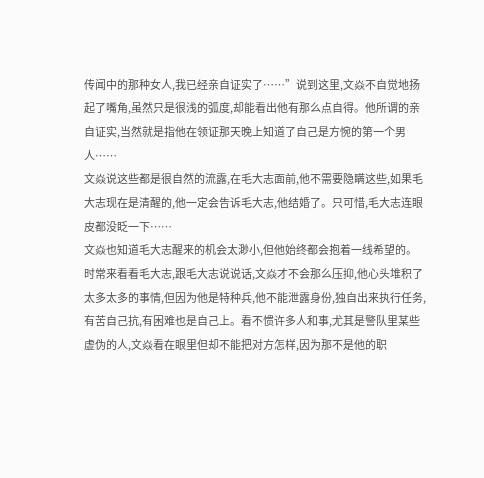传闻中的那种女人,我已经亲自证实了……”说到这里,文焱不自觉地扬起了嘴角,虽然只是很浅的弧度,却能看出他有那么点自得。他所谓的亲自证实,当然就是指他在领证那天晚上知道了自己是方惋的第一个男人……
文焱说这些都是很自然的流露,在毛大志面前,他不需要隐瞒这些,如果毛大志现在是清醒的,他一定会告诉毛大志,他结婚了。只可惜,毛大志连眼皮都没眨一下……
文焱也知道毛大志醒来的机会太渺小,但他始终都会抱着一线希望的。时常来看看毛大志,跟毛大志说说话,文焱才不会那么压抑,他心头堆积了太多太多的事情,但因为他是特种兵,他不能泄露身份,独自出来执行任务,有苦自己抗,有困难也是自己上。看不惯许多人和事,尤其是警队里某些虚伪的人,文焱看在眼里但却不能把对方怎样,因为那不是他的职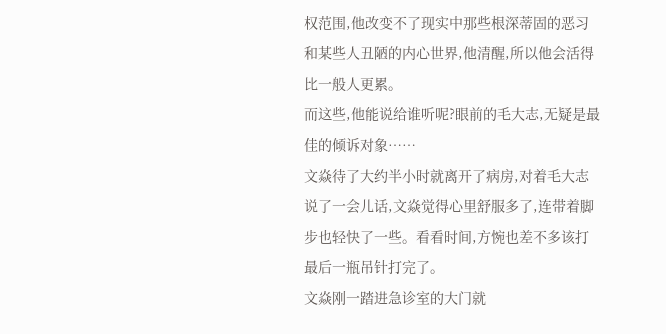权范围,他改变不了现实中那些根深蒂固的恶习和某些人丑陋的内心世界,他清醒,所以他会活得比一般人更累。
而这些,他能说给谁听呢?眼前的毛大志,无疑是最佳的倾诉对象……
文焱待了大约半小时就离开了病房,对着毛大志说了一会儿话,文焱觉得心里舒服多了,连带着脚步也轻快了一些。看看时间,方惋也差不多该打最后一瓶吊针打完了。
文焱刚一踏进急诊室的大门就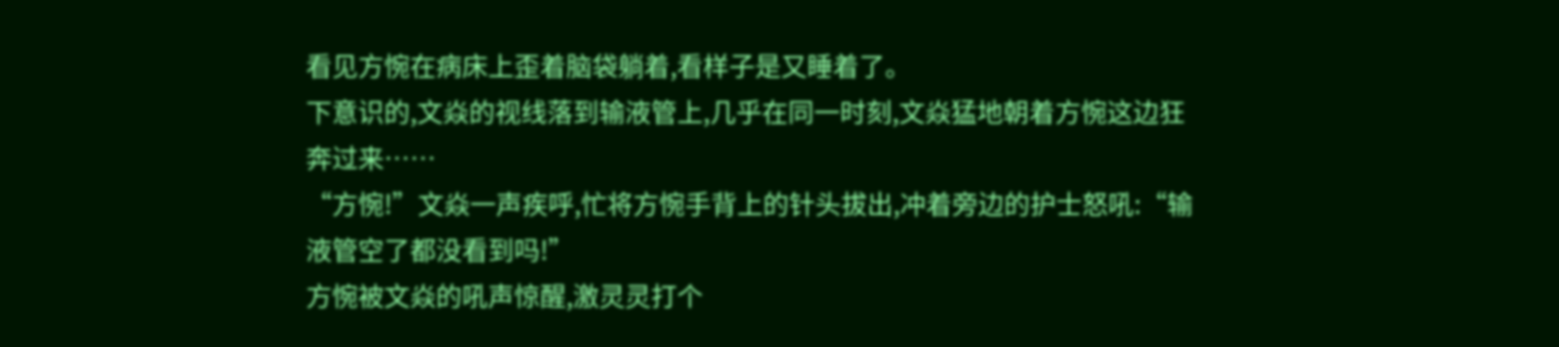看见方惋在病床上歪着脑袋躺着,看样子是又睡着了。
下意识的,文焱的视线落到输液管上,几乎在同一时刻,文焱猛地朝着方惋这边狂奔过来……
“方惋!”文焱一声疾呼,忙将方惋手背上的针头拔出,冲着旁边的护士怒吼:“输液管空了都没看到吗!”
方惋被文焱的吼声惊醒,激灵灵打个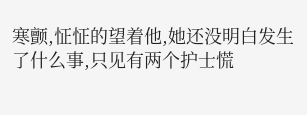寒颤,怔怔的望着他,她还没明白发生了什么事,只见有两个护士慌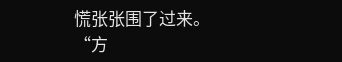慌张张围了过来。
“方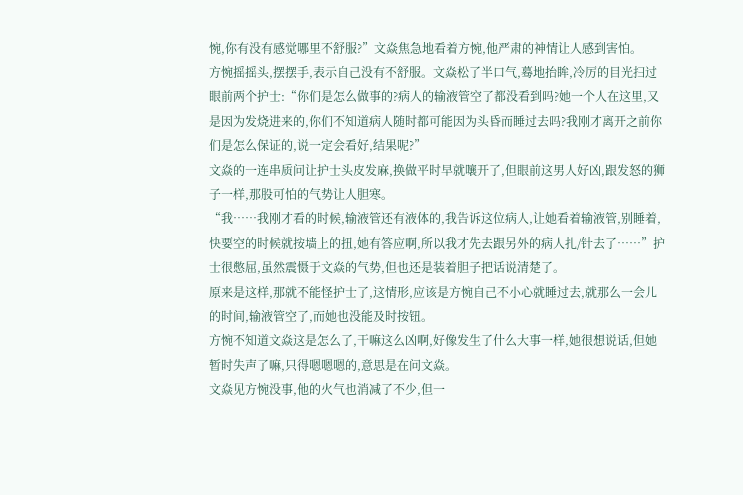惋,你有没有感觉哪里不舒服?”文焱焦急地看着方惋,他严肃的神情让人感到害怕。
方惋摇摇头,摆摆手,表示自己没有不舒服。文焱松了半口气,蓦地抬眸,冷厉的目光扫过眼前两个护士:“你们是怎么做事的?病人的输液管空了都没看到吗?她一个人在这里,又是因为发烧进来的,你们不知道病人随时都可能因为头昏而睡过去吗?我刚才离开之前你们是怎么保证的,说一定会看好,结果呢?”
文焱的一连串质问让护士头皮发麻,换做平时早就嚷开了,但眼前这男人好凶,跟发怒的狮子一样,那股可怕的气势让人胆寒。
“我……我刚才看的时候,输液管还有液体的,我告诉这位病人,让她看着输液管,别睡着,快要空的时候就按墙上的扭,她有答应啊,所以我才先去跟另外的病人扎/针去了……”护士很憋屈,虽然震慑于文焱的气势,但也还是装着胆子把话说清楚了。
原来是这样,那就不能怪护士了,这情形,应该是方惋自己不小心就睡过去,就那么一会儿的时间,输液管空了,而她也没能及时按钮。
方惋不知道文焱这是怎么了,干嘛这么凶啊,好像发生了什么大事一样,她很想说话,但她暂时失声了嘛,只得嗯嗯嗯的,意思是在问文焱。
文焱见方惋没事,他的火气也消减了不少,但一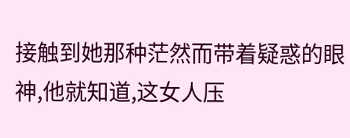接触到她那种茫然而带着疑惑的眼神,他就知道,这女人压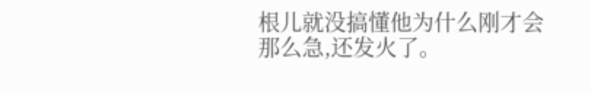根儿就没搞懂他为什么刚才会那么急,还发火了。